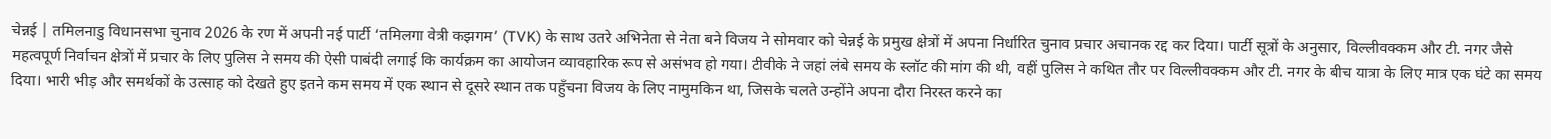चेन्नई | तमिलनाडु विधानसभा चुनाव 2026 के रण में अपनी नई पार्टी ‘तमिलगा वेत्री कझगम’ (TVK) के साथ उतरे अभिनेता से नेता बने विजय ने सोमवार को चेन्नई के प्रमुख क्षेत्रों में अपना निर्धारित चुनाव प्रचार अचानक रद्द कर दिया। पार्टी सूत्रों के अनुसार, विल्लीवक्कम और टी. नगर जैसे महत्वपूर्ण निर्वाचन क्षेत्रों में प्रचार के लिए पुलिस ने समय की ऐसी पाबंदी लगाई कि कार्यक्रम का आयोजन व्यावहारिक रूप से असंभव हो गया। टीवीके ने जहां लंबे समय के स्लॉट की मांग की थी, वहीं पुलिस ने कथित तौर पर विल्लीवक्कम और टी. नगर के बीच यात्रा के लिए मात्र एक घंटे का समय दिया। भारी भीड़ और समर्थकों के उत्साह को देखते हुए इतने कम समय में एक स्थान से दूसरे स्थान तक पहुँचना विजय के लिए नामुमकिन था, जिसके चलते उन्होंने अपना दौरा निरस्त करने का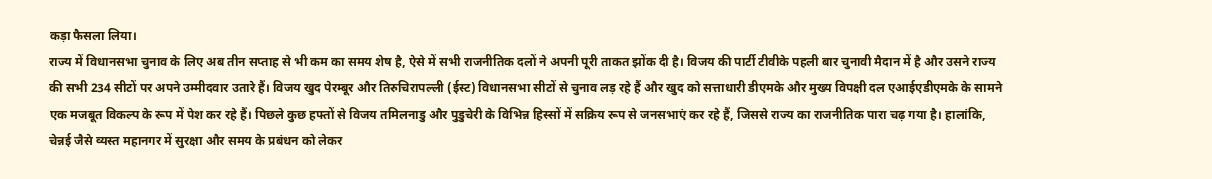कड़ा फैसला लिया।
राज्य में विधानसभा चुनाव के लिए अब तीन सप्ताह से भी कम का समय शेष है, ऐसे में सभी राजनीतिक दलों ने अपनी पूरी ताकत झोंक दी है। विजय की पार्टी टीवीके पहली बार चुनावी मैदान में है और उसने राज्य की सभी 234 सीटों पर अपने उम्मीदवार उतारे हैं। विजय खुद पेरम्बूर और तिरुचिरापल्ली (ईस्ट) विधानसभा सीटों से चुनाव लड़ रहे हैं और खुद को सत्ताधारी डीएमके और मुख्य विपक्षी दल एआईएडीएमके के सामने एक मजबूत विकल्प के रूप में पेश कर रहे हैं। पिछले कुछ हफ्तों से विजय तमिलनाडु और पुडुचेरी के विभिन्न हिस्सों में सक्रिय रूप से जनसभाएं कर रहे हैं, जिससे राज्य का राजनीतिक पारा चढ़ गया है। हालांकि, चेन्नई जैसे व्यस्त महानगर में सुरक्षा और समय के प्रबंधन को लेकर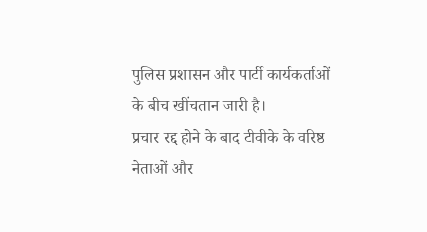पुलिस प्रशासन और पार्टी कार्यकर्ताओं के बीच खींचतान जारी है।
प्रचार रद्द होने के बाद टीवीके के वरिष्ठ नेताओं और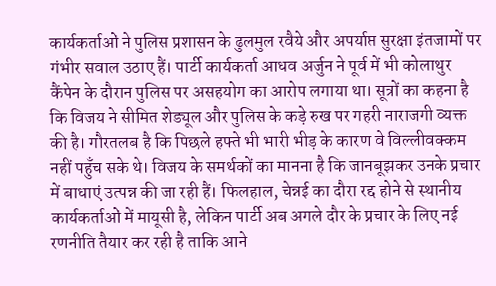कार्यकर्ताओं ने पुलिस प्रशासन के ढुलमुल रवैये और अपर्याप्त सुरक्षा इंतजामों पर गंभीर सवाल उठाए हैं। पार्टी कार्यकर्ता आधव अर्जुन ने पूर्व में भी कोलाथुर कैंपेन के दौरान पुलिस पर असहयोग का आरोप लगाया था। सूत्रों का कहना है कि विजय ने सीमित शेड्यूल और पुलिस के कड़े रुख पर गहरी नाराजगी व्यक्त की है। गौरतलब है कि पिछले हफ्ते भी भारी भीड़ के कारण वे विल्लीवक्कम नहीं पहुँच सके थे। विजय के समर्थकों का मानना है कि जानबूझकर उनके प्रचार में बाधाएं उत्पन्न की जा रही हैं। फिलहाल, चेन्नई का दौरा रद्द होने से स्थानीय कार्यकर्ताओं में मायूसी है, लेकिन पार्टी अब अगले दौर के प्रचार के लिए नई रणनीति तैयार कर रही है ताकि आने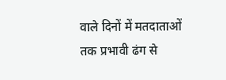वाले दिनों में मतदाताओं तक प्रभावी ढंग से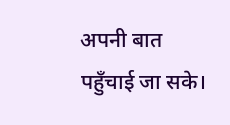अपनी बात पहुँचाई जा सके।